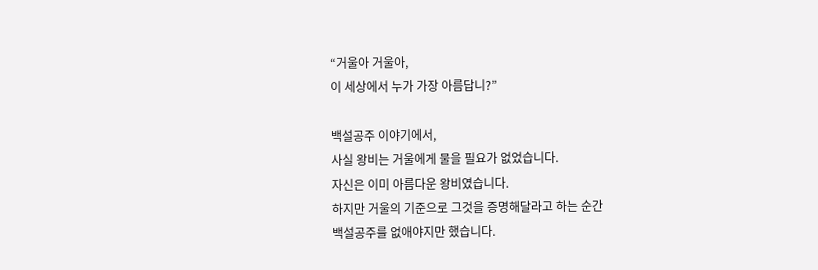“거울아 거울아,
이 세상에서 누가 가장 아름답니?”

백설공주 이야기에서,
사실 왕비는 거울에게 물을 필요가 없었습니다.
자신은 이미 아름다운 왕비였습니다.
하지만 거울의 기준으로 그것을 증명해달라고 하는 순간
백설공주를 없애야지만 했습니다.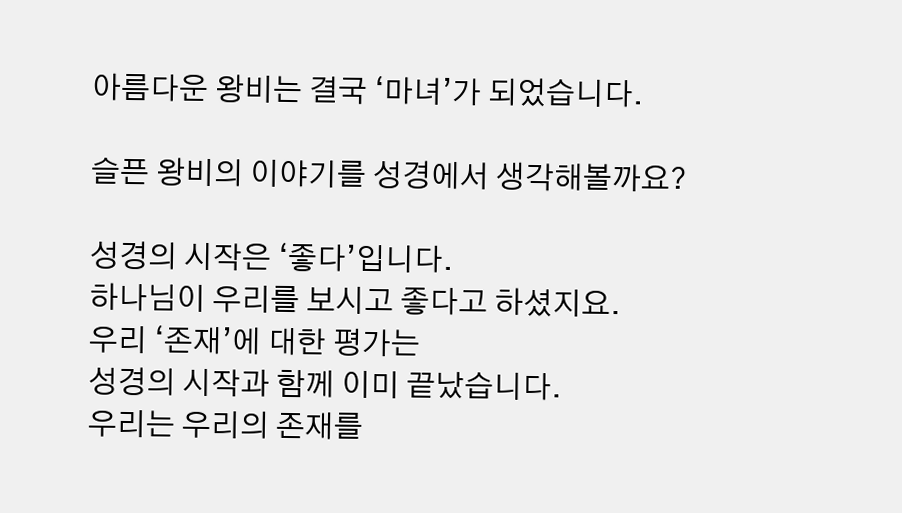아름다운 왕비는 결국 ‘마녀’가 되었습니다.

슬픈 왕비의 이야기를 성경에서 생각해볼까요?

성경의 시작은 ‘좋다’입니다.
하나님이 우리를 보시고 좋다고 하셨지요.
우리 ‘존재’에 대한 평가는
성경의 시작과 함께 이미 끝났습니다.
우리는 우리의 존재를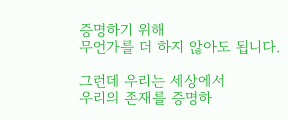증명하기 위해
무언가를 더 하지 않아도 됩니다.

그런데 우리는 세상에서
우리의 존재를 증명하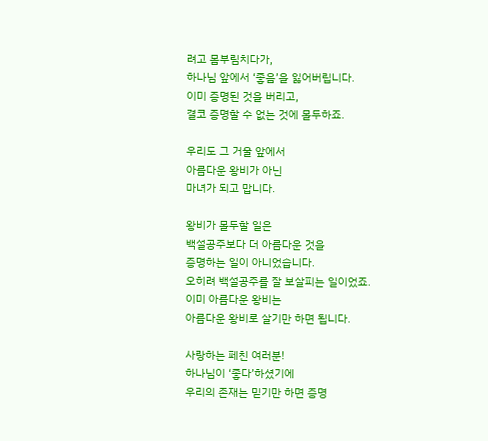려고 몸부림치다가,
하나님 앞에서 ‘좋음’을 잃어버립니다.
이미 증명된 것을 버리고,
결코 증명할 수 없는 것에 몰두하죠.

우리도 그 거울 앞에서
아름다운 왕비가 아닌
마녀가 되고 맙니다.

왕비가 몰두할 일은
백설공주보다 더 아름다운 것을
증명하는 일이 아니었습니다.
오히려 백설공주를 잘 보살피는 일이었죠.
이미 아름다운 왕비는
아름다운 왕비로 살기만 하면 됩니다.

사랑하는 페친 여러분!
하나님이 ‘좋다’하셨기에
우리의 존재는 믿기만 하면 증명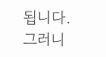됩니다.
그러니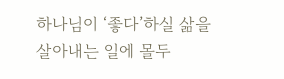하나님이 ‘좋다’하실 삶을
살아내는 일에 몰두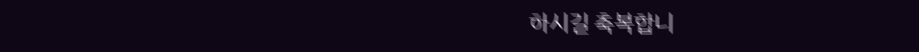하시길 축복합니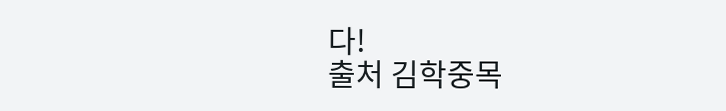다!
출처 김학중목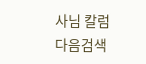사님 칼럼
다음검색